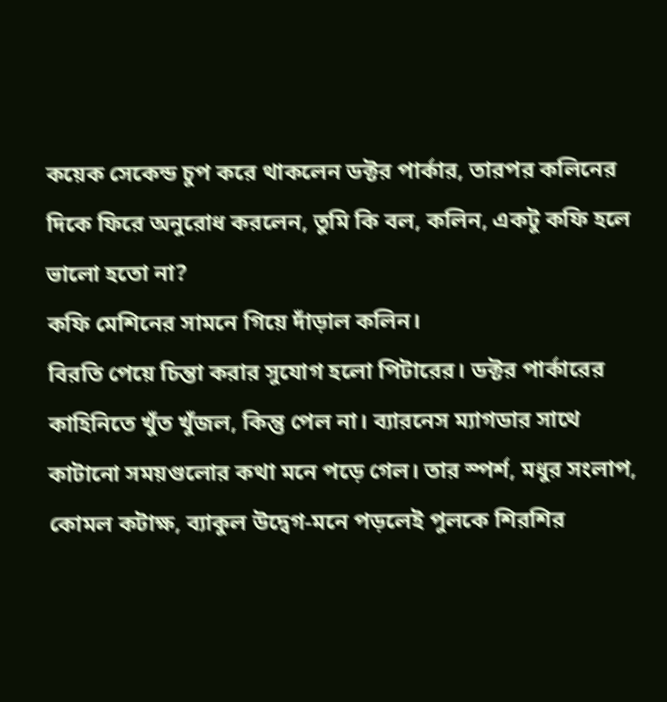কয়েক সেকেন্ড চুপ করে থাকলেন ডক্টর পার্কার, তারপর কলিনের দিকে ফিরে অনুরোধ করলেন, তুমি কি বল, কলিন, একটু কফি হলে ভালো হতো না?
কফি মেশিনের সামনে গিয়ে দাঁড়াল কলিন।
বিরতি পেয়ে চিন্তা করার সুযোগ হলো পিটারের। ডক্টর পার্কারের কাহিনিতে খুঁত খুঁজল, কিন্তু পেল না। ব্যারনেস ম্যাগডার সাথে কাটানো সময়গুলোর কথা মনে পড়ে গেল। তার স্পর্শ, মধুর সংলাপ, কোমল কটাক্ষ, ব্যাকুল উদ্বেগ-মনে পড়লেই পুলকে শিরশির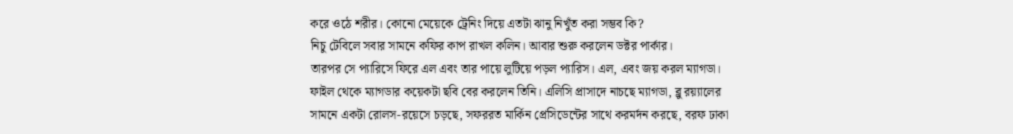করে ওঠে শরীর। কোনো মেয়েকে ট্রেনিং দিয়ে এতটা ঝানু নিখুঁত করা সম্ভব কি?
নিচু টেবিলে সবার সামনে কফির কাপ রাখল কলিন। আবার শুরু করলেন ডক্টর পার্কার।
তারপর সে প্যারিসে ফিরে এল এবং তার পায়ে লুটিয়ে পড়ল প্যারিস। এল, এবং জয় করল ম্যাগডা। ফাইল থেকে ম্যাগডার কয়েকটা ছবি বের করলেন তিনি। এলিসি প্রাসাদে নাচছে ম্যাগডা, ব্লু রয়্যালের সামনে একটা রোলস-রয়েসে চড়ছে, সফররত মার্কিন প্রেসিডেন্টের সাথে করমর্দন করছে, বরফ ঢাকা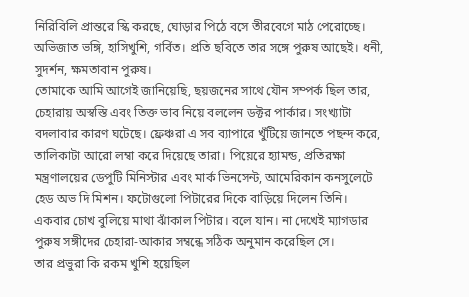নিরিবিলি প্রান্তরে স্কি করছে, ঘোড়ার পিঠে বসে তীরবেগে মাঠ পেরোচ্ছে। অভিজাত ভঙ্গি, হাসিখুশি, গর্বিত। প্রতি ছবিতে তার সঙ্গে পুরুষ আছেই। ধনী, সুদর্শন, ক্ষমতাবান পুরুষ।
তোমাকে আমি আগেই জানিয়েছি, ছয়জনের সাথে যৌন সম্পর্ক ছিল তার, চেহারায় অস্বস্তি এবং তিক্ত ভাব নিয়ে বললেন ডক্টর পার্কার। সংখ্যাটা বদলাবার কারণ ঘটেছে। ফ্রেঞ্চরা এ সব ব্যাপারে খুঁটিয়ে জানতে পছন্দ করে, তালিকাটা আরো লম্বা করে দিয়েছে তারা। পিয়েরে হ্যামন্ড, প্রতিরক্ষা মন্ত্রণালয়ের ডেপুটি মিনিস্টার এবং মার্ক ভিনসেন্ট, আমেরিকান কনসুলেটে হেড অভ দি মিশন। ফটোগুলো পিটারের দিকে বাড়িয়ে দিলেন তিনি।
একবার চোখ বুলিয়ে মাথা ঝাঁকাল পিটার। বলে যান। না দেখেই ম্যাগডার পুরুষ সঙ্গীদের চেহারা-আকার সম্বন্ধে সঠিক অনুমান করেছিল সে।
তার প্রভুরা কি রকম খুশি হয়েছিল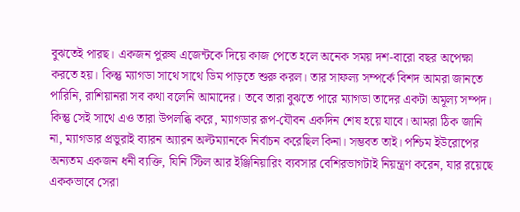বুঝতেই পারছ। একজন পুরুষ এজেন্টকে দিয়ে কাজ পেতে হলে অনেক সময় দশ-বারো বছর অপেক্ষা করতে হয়। কিন্তু ম্যাগডা সাথে সাথে ডিম পাড়তে শুরু করল। তার সাফল্য সম্পর্কে বিশদ আমরা জানতে পারিনি, রাশিয়ানরা সব কথা বলেনি আমাদের। তবে তারা বুঝতে পারে ম্যাগডা তাদের একটা অমূল্য সম্পদ। কিন্তু সেই সাথে এও তারা উপলব্ধি করে, ম্যাগডার রূপ-যৌবন একদিন শেষ হয়ে যাবে। আমরা ঠিক জানি না, ম্যাগডার প্রভুরাই ব্যারন অ্যারন অল্টম্যানকে নির্বাচন করেছিল কিনা। সম্ভবত তাই। পশ্চিম ইউরোপের অন্যতম একজন ধনী ব্যক্তি, যিনি স্টিল আর ইঞ্জিনিয়ারিং ব্যবসার বেশিরভাগটাই নিয়ন্ত্রণ করেন, যার রয়েছে এককভাবে সেরা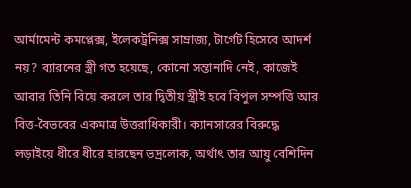আর্মামেন্ট কমপ্লেক্স, ইলেকট্রনিক্স সাম্রাজ্য, টার্গেট হিসেবে আদর্শ নয়? ব্যারনের স্ত্রী গত হয়েছে, কোনো সন্তানাদি নেই, কাজেই আবার তিনি বিয়ে করলে তার দ্বিতীয় স্ত্রীই হবে বিপুল সম্পত্তি আর বিত্ত-বৈভবের একমাত্র উত্তরাধিকারী। ক্যানসারের বিরুদ্ধে লড়াইয়ে ধীরে ধীরে হারছেন ভদ্রলোক, অর্থাৎ তার আয়ু বেশিদিন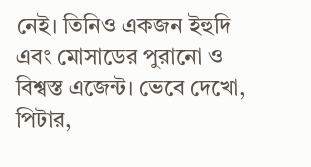নেই। তিনিও একজন ইহুদি এবং মোসাডের পুরানো ও বিশ্বস্ত এজেন্ট। ভেবে দেখো, পিটার,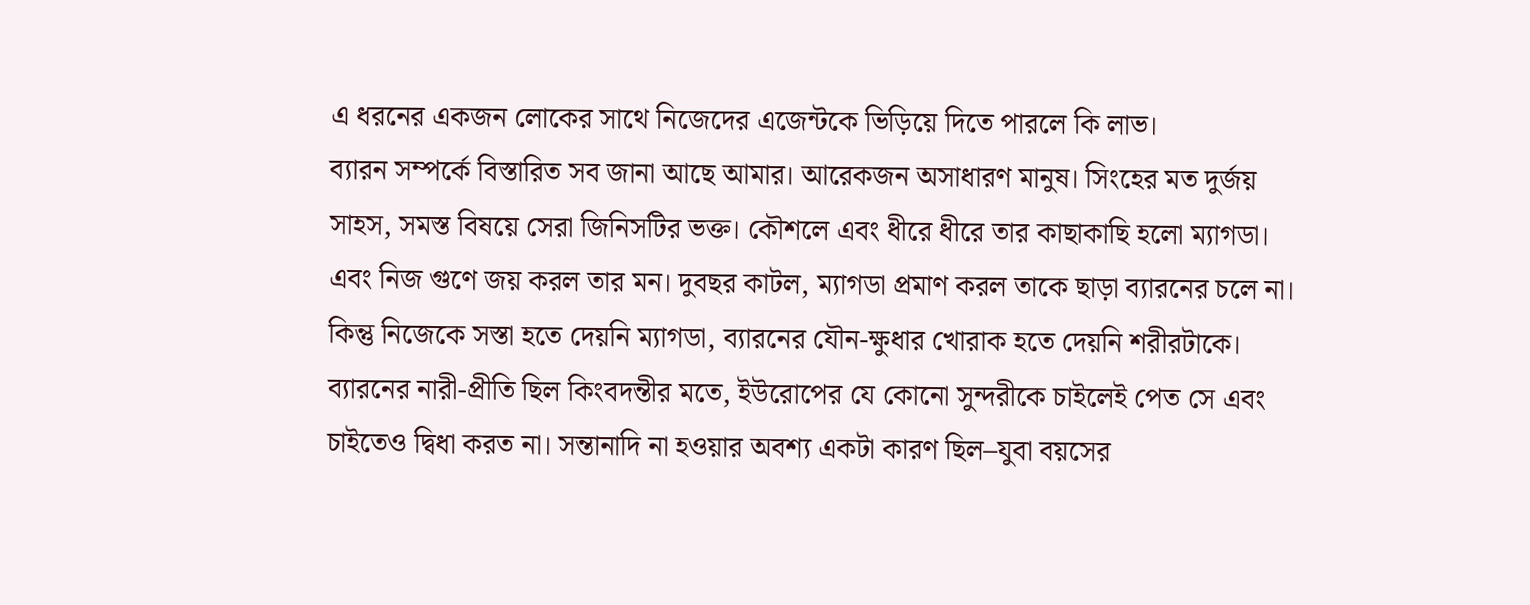এ ধরনের একজন লোকের সাথে নিজেদের এজেন্টকে ভিড়িয়ে দিতে পারলে কি লাভ।
ব্যারন সম্পর্কে বিস্তারিত সব জানা আছে আমার। আরেকজন অসাধারণ মানুষ। সিংহের মত দুর্জয় সাহস, সমস্ত বিষয়ে সেরা জিনিসটির ভক্ত। কৌশলে এবং ধীরে ধীরে তার কাছাকাছি হলো ম্যাগডা। এবং নিজ গুণে জয় করল তার মন। দুবছর কাটল, ম্যাগডা প্রমাণ করল তাকে ছাড়া ব্যারনের চলে না। কিন্তু নিজেকে সস্তা হতে দেয়নি ম্যাগডা, ব্যারনের যৌন-ক্ষুধার খোরাক হতে দেয়নি শরীরটাকে।
ব্যারনের নারী-প্রীতি ছিল কিংবদন্তীর মতে, ইউরোপের যে কোনো সুন্দরীকে চাইলেই পেত সে এবং চাইতেও দ্বিধা করত না। সন্তানাদি না হওয়ার অবশ্য একটা কারণ ছিল–যুবা বয়সের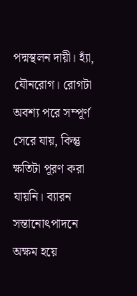পদ্মস্থলন দায়ী। হ্যাঁ, যৌনরোগ। রোগটা অবশ্য পরে সম্পূর্ণ সেরে যায়, কিন্তু ক্ষতিটা পূরণ করা যায়নি। ব্যারন সন্তানোৎপাদনে অক্ষম হয়ে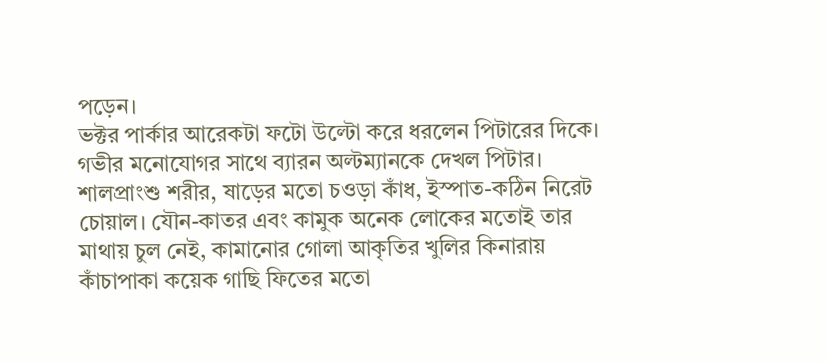পড়েন।
ভক্টর পার্কার আরেকটা ফটো উল্টো করে ধরলেন পিটারের দিকে। গভীর মনোযোগর সাথে ব্যারন অল্টম্যানকে দেখল পিটার। শালপ্রাংশু শরীর, ষাড়ের মতো চওড়া কাঁধ, ইস্পাত-কঠিন নিরেট চোয়াল। যৌন-কাতর এবং কামুক অনেক লোকের মতোই তার মাথায় চুল নেই, কামানোর গোলা আকৃতির খুলির কিনারায় কাঁচাপাকা কয়েক গাছি ফিতের মতো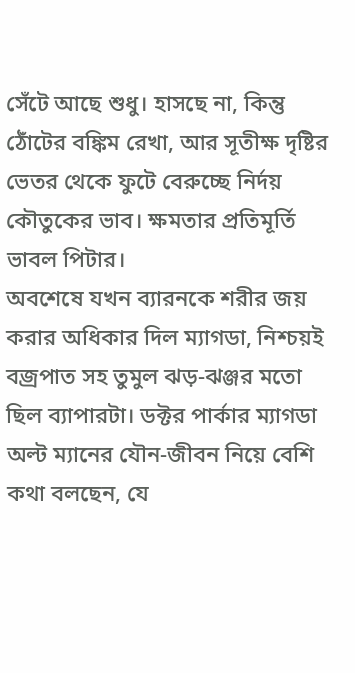সেঁটে আছে শুধু। হাসছে না, কিন্তু ঠোঁটের বঙ্কিম রেখা, আর সূতীক্ষ দৃষ্টির ভেতর থেকে ফুটে বেরুচ্ছে নির্দয় কৌতুকের ভাব। ক্ষমতার প্রতিমূর্তি ভাবল পিটার।
অবশেষে যখন ব্যারনকে শরীর জয় করার অধিকার দিল ম্যাগডা, নিশ্চয়ই বজ্রপাত সহ তুমুল ঝড়-ঝঞ্জর মতো ছিল ব্যাপারটা। ডক্টর পার্কার ম্যাগডা অল্ট ম্যানের যৌন-জীবন নিয়ে বেশি কথা বলছেন, যে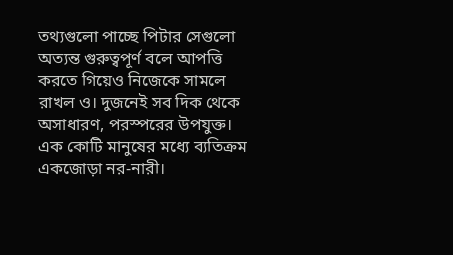তথ্যগুলো পাচ্ছে পিটার সেগুলো অত্যন্ত গুরুত্বপূর্ণ বলে আপত্তি করতে গিয়েও নিজেকে সামলে রাখল ও। দুজনেই সব দিক থেকে অসাধারণ, পরস্পরের উপযুক্ত। এক কোটি মানুষের মধ্যে ব্যতিক্রম একজোড়া নর-নারী।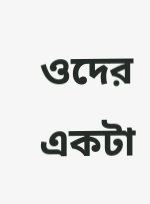ওদের একটা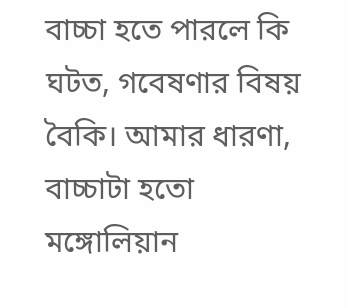বাচ্চা হতে পারলে কি ঘটত, গবেষণার বিষয় বৈকি। আমার ধারণা, বাচ্চাটা হতো মঙ্গোলিয়ান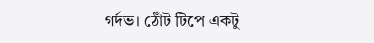গর্দভ। ঠোঁট টিপে একটু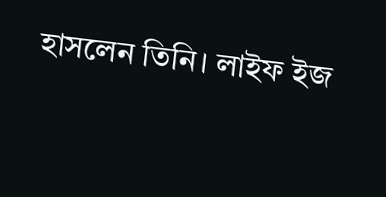হাসলেন তিনি। লাইফ ইজ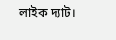লাইক দ্যাট।